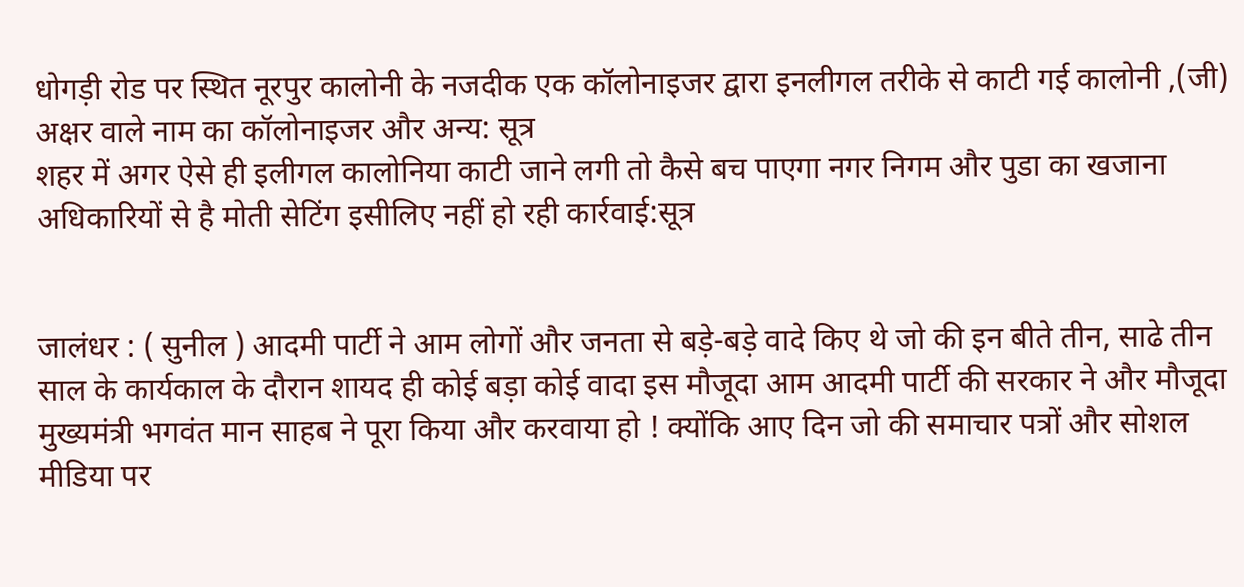धोगड़ी रोड पर स्थित नूरपुर कालोनी के नजदीक एक कॉलोनाइजर द्वारा इनलीगल तरीके से काटी गई कालोनी ,(जी) अक्षर वाले नाम का कॉलोनाइजर और अन्य: सूत्र
शहर में अगर ऐसे ही इलीगल कालोनिया काटी जाने लगी तो कैसे बच पाएगा नगर निगम और पुडा का खजाना
अधिकारियों से है मोती सेटिंग इसीलिए नहीं हो रही कार्रवाई:सूत्र


जालंधर : ( सुनील ) आदमी पार्टी ने आम लोगों और जनता से बड़े-बड़े वादे किए थे जो की इन बीते तीन, साढे तीन साल के कार्यकाल के दौरान शायद ही कोई बड़ा कोई वादा इस मौजूदा आम आदमी पार्टी की सरकार ने और मौजूदा मुख्यमंत्री भगवंत मान साहब ने पूरा किया और करवाया हो ! क्योंकि आए दिन जो की समाचार पत्रों और सोशल मीडिया पर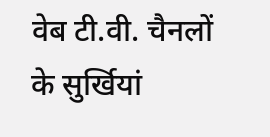वेब टी.वी. चैनलों के सुर्खियां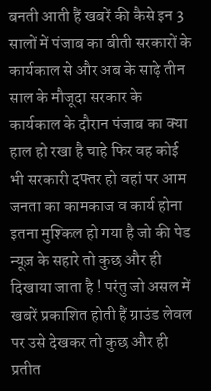बनती आती हैं खबरें की कैसे इन 3 सालों में पंजाब का बीती सरकारों के कार्यकाल से और अब के साढ़े तीन साल के मौजूदा सरकार के कार्यकाल के दौरान पंजाब का क्या हाल हो रखा है चाहे फिर वह कोई भी सरकारी दफ्तर हो वहां पर आम जनता का कामकाज व कार्य होना इतना मुश्किल हो गया है जो की पेड न्यूज़ के सहारे तो कुछ और ही दिखाया जाता है ! परंतु जो असल में खबरें प्रकाशित होती हैं ग्राउंड लेवल पर उसे देखकर तो कुछ और ही प्रतीत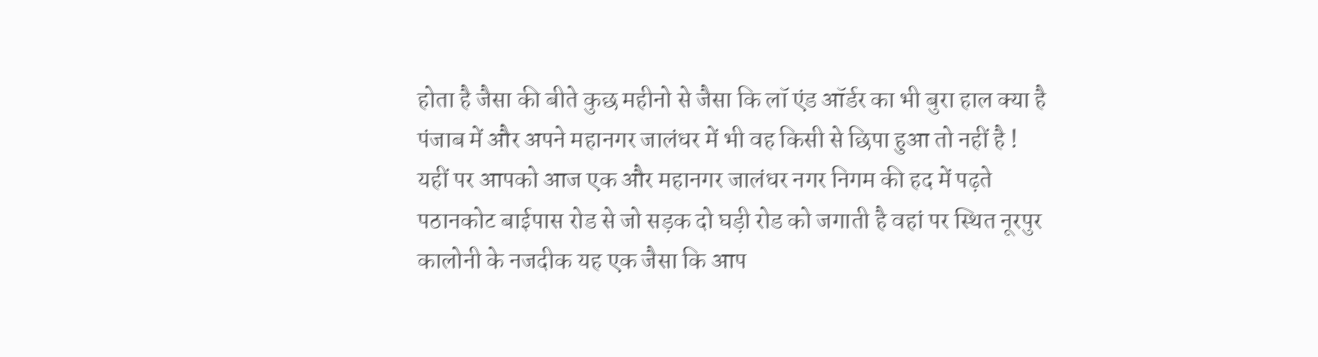होता है जैसा की बीते कुछ महीनो से जैसा कि लॉ एंड ऑर्डर का भी बुरा हाल क्या है पंजाब में और अपने महानगर जालंधर में भी वह किसी से छिपा हुआ तो नहीं है ! यहीं पर आपको आज एक और महानगर जालंधर नगर निगम की हद में पढ़ते पठानकोट बाईपास रोड से जो सड़क दो घड़ी रोड को जगाती है वहां पर स्थित नूरपुर कालोनी के नजदीक यह एक जैसा कि आप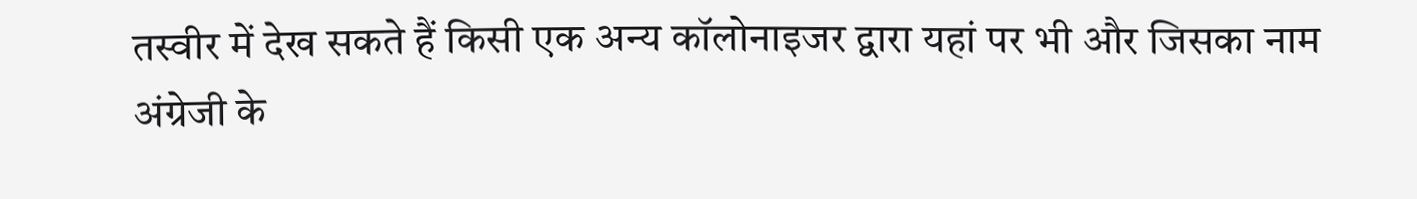तस्वीर में देख सकते हैं किसी एक अन्य कॉलोनाइजर द्वारा यहां पर भी और जिसका नाम अंग्रेजी के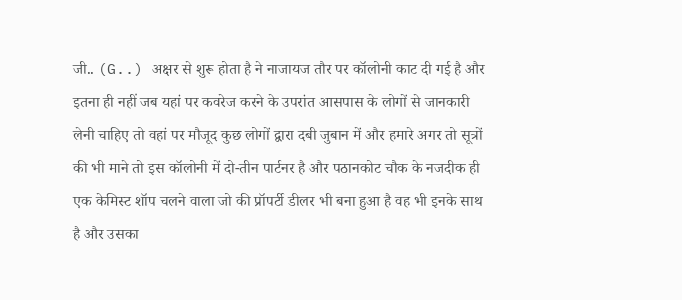जी.. (G..) अक्षर से शुरू होता है ने नाजायज तौर पर कॉलोनी काट दी गई है और इतना ही नहीं जब यहां पर कवरेज करने के उपरांत आसपास के लोगों से जानकारी लेनी चाहिए तो वहां पर मौजूद कुछ लोगों द्वारा दबी जुबान में और हमारे अगर तो सूत्रों की भी माने तो इस कॉलोनी में दो-तीन पार्टनर है और पठानकोट चौक के नजदीक ही एक केमिस्ट शॉप चलने वाला जो की प्रॉपर्टी डीलर भी बना हुआ है वह भी इनके साथ है और उसका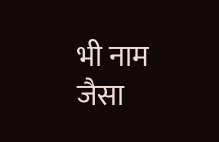भी नाम जैसा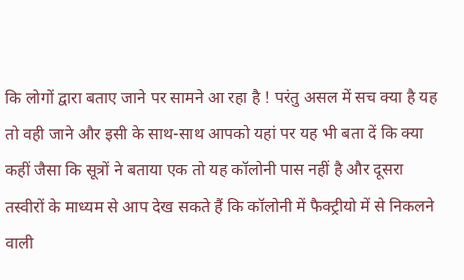कि लोगों द्वारा बताए जाने पर सामने आ रहा है ! परंतु असल में सच क्या है यह तो वही जाने और इसी के साथ-साथ आपको यहां पर यह भी बता दें कि क्या कहीं जैसा कि सूत्रों ने बताया एक तो यह कॉलोनी पास नहीं है और दूसरा तस्वीरों के माध्यम से आप देख सकते हैं कि कॉलोनी में फैक्ट्रीयो में से निकलने वाली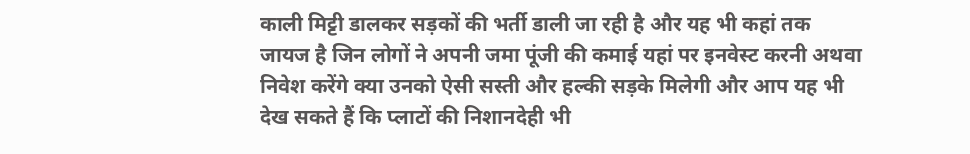काली मिट्टी डालकर सड़कों की भर्ती डाली जा रही है और यह भी कहां तक जायज है जिन लोगों ने अपनी जमा पूंजी की कमाई यहां पर इनवेस्ट करनी अथवा निवेश करेंगे क्या उनको ऐसी सस्ती और हल्की सड़के मिलेगी और आप यह भी देख सकते हैं कि प्लाटों की निशानदेही भी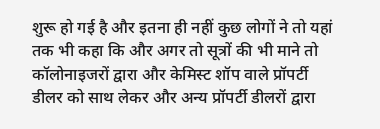शुरू हो गई है और इतना ही नहीं कुछ लोगों ने तो यहां तक भी कहा कि और अगर तो सूत्रों की भी माने तो कॉलोनाइजरों द्वारा और केमिस्ट शॉप वाले प्रॉपर्टी डीलर को साथ लेकर और अन्य प्रॉपर्टी डीलरों द्वारा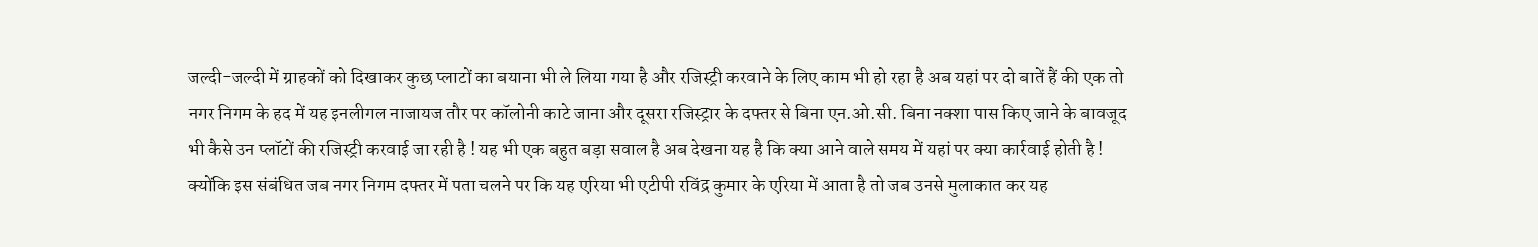जल्दी-जल्दी में ग्राहकों को दिखाकर कुछ प्लाटों का बयाना भी ले लिया गया है और रजिस्ट्री करवाने के लिए काम भी हो रहा है अब यहां पर दो बातें हैं की एक तो नगर निगम के हद में यह इनलीगल नाजायज तौर पर कॉलोनी काटे जाना और दूसरा रजिस्ट्रार के दफ्तर से बिना एन.ओ.सी. बिना नक्शा पास किए जाने के बावजूद भी कैसे उन प्लॉटों की रजिस्ट्री करवाई जा रही है ! यह भी एक बहुत बड़ा सवाल है अब देखना यह है कि क्या आने वाले समय में यहां पर क्या कार्रवाई होती है ! क्योंकि इस संबंधित जब नगर निगम दफ्तर में पता चलने पर कि यह एरिया भी एटीपी रविंद्र कुमार के एरिया में आता है तो जब उनसे मुलाकात कर यह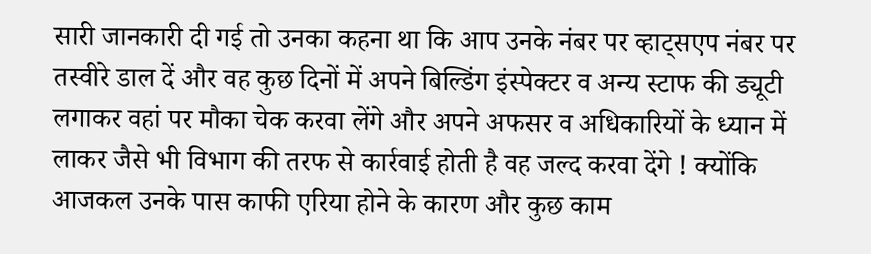सारी जानकारी दी गई तो उनका कहना था कि आप उनके नंबर पर व्हाट्सएप नंबर पर तस्वीरे डाल दें और वह कुछ दिनों में अपने बिल्डिंग इंस्पेक्टर व अन्य स्टाफ की ड्यूटी लगाकर वहां पर मौका चेक करवा लेंगे और अपने अफसर व अधिकारियों के ध्यान में लाकर जैसे भी विभाग की तरफ से कार्रवाई होती है वह जल्द करवा देंगे ! क्योंकि आजकल उनके पास काफी एरिया होने के कारण और कुछ काम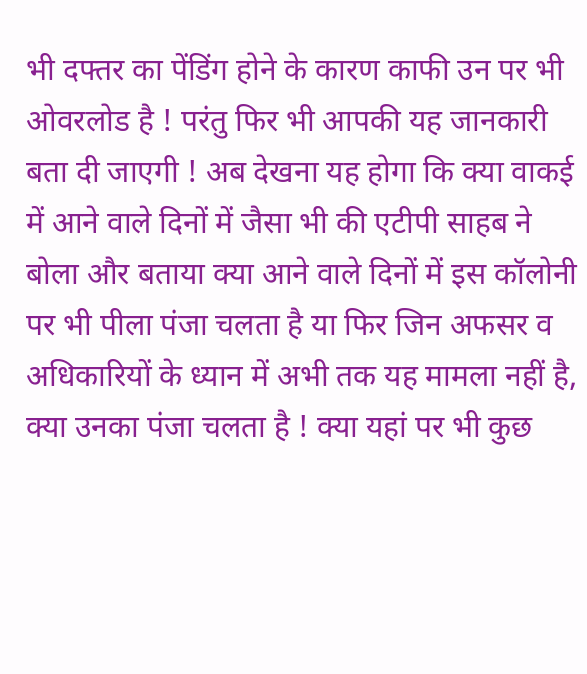भी दफ्तर का पेंडिंग होने के कारण काफी उन पर भी ओवरलोड है ! परंतु फिर भी आपकी यह जानकारी बता दी जाएगी ! अब देखना यह होगा कि क्या वाकई में आने वाले दिनों में जैसा भी की एटीपी साहब ने बोला और बताया क्या आने वाले दिनों में इस कॉलोनी पर भी पीला पंजा चलता है या फिर जिन अफसर व अधिकारियों के ध्यान में अभी तक यह मामला नहीं है, क्या उनका पंजा चलता है ! क्या यहां पर भी कुछ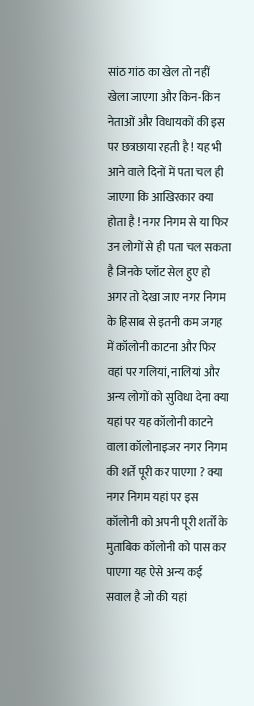सांठ गांठ का खेल तो नहीं खेला जाएगा और किन-किन नेताओं और विधायकों की इस पर छत्रछाया रहती है ! यह भी आने वाले दिनों में पता चल ही जाएगा कि आखिरकार क्या होता है ! नगर निगम से या फिर उन लोगों से ही पता चल सकता है जिनके प्लॉट सेल हुए हो अगर तो देखा जाए नगर निगम के हिसाब से इतनी कम जगह में कॉलोनी काटना और फिर वहां पर गलियां, नालियां और अन्य लोगों को सुविधा देना क्या यहां पर यह कॉलोनी काटने वाला कॉलोनाइजर नगर निगम की शर्तें पूरी कर पाएगा ? क्या नगर निगम यहां पर इस कॉलोनी को अपनी पूरी शर्तों के मुताबिक कॉलोनी को पास कर पाएगा यह ऐसे अन्य कई सवाल है जो की यहां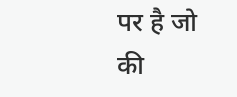पर है जो की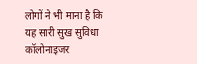लोगों ने भी माना है कि यह सारी सुख सुविधा कॉलोनाइजर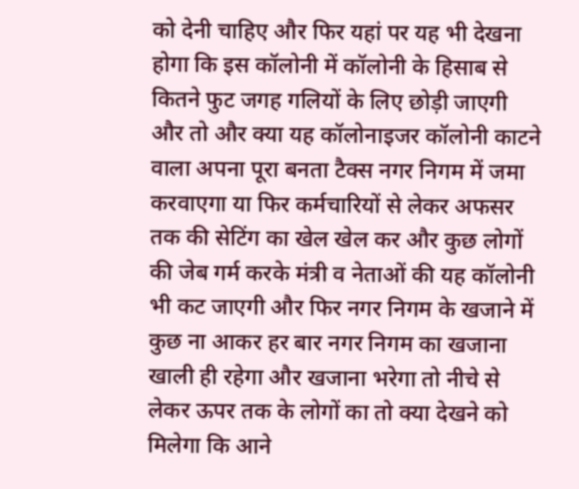को देनी चाहिए और फिर यहां पर यह भी देखना होगा कि इस कॉलोनी में कॉलोनी के हिसाब से कितने फुट जगह गलियों के लिए छोड़ी जाएगी और तो और क्या यह कॉलोनाइजर कॉलोनी काटने वाला अपना पूरा बनता टैक्स नगर निगम में जमा करवाएगा या फिर कर्मचारियों से लेकर अफसर तक की सेटिंग का खेल खेल कर और कुछ लोगों की जेब गर्म करके मंत्री व नेताओं की यह कॉलोनी भी कट जाएगी और फिर नगर निगम के खजाने में कुछ ना आकर हर बार नगर निगम का खजाना खाली ही रहेगा और खजाना भरेगा तो नीचे से लेकर ऊपर तक के लोगों का तो क्या देखने को मिलेगा कि आने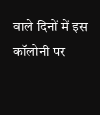वाले दिनों में इस कॉलोनी पर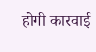होगी कारवाई